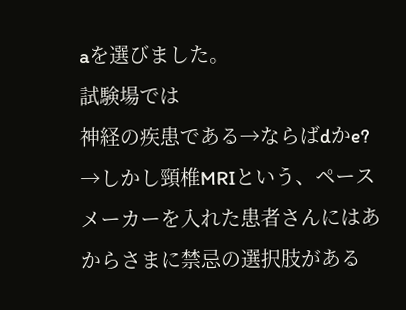aを選びました。
試験場では
神経の疾患である→ならばdかe?
→しかし頸椎MRIという、ペースメーカーを入れた患者さんにはあからさまに禁忌の選択肢がある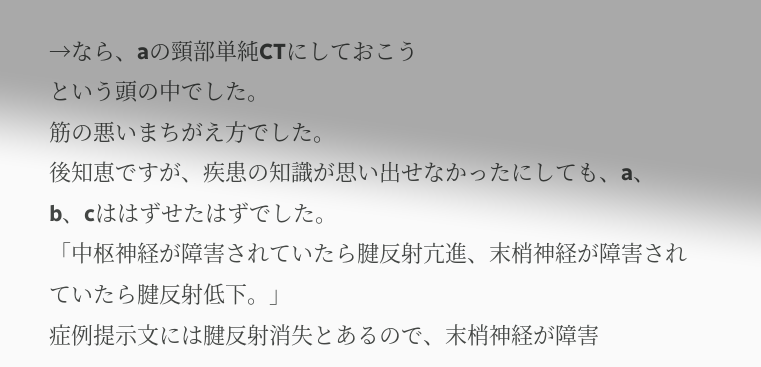→なら、aの頸部単純CTにしておこう
という頭の中でした。
筋の悪いまちがえ方でした。
後知恵ですが、疾患の知識が思い出せなかったにしても、a、b、cははずせたはずでした。
「中枢神経が障害されていたら腱反射亢進、末梢神経が障害されていたら腱反射低下。」
症例提示文には腱反射消失とあるので、末梢神経が障害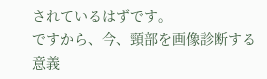されているはずです。
ですから、今、頸部を画像診断する意義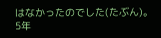はなかったのでした(たぶん)。
5年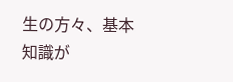生の方々、基本知識が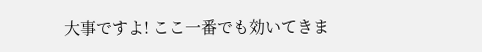大事ですよ! ここ一番でも効いてきま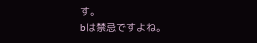す。
bは禁忌ですよね。